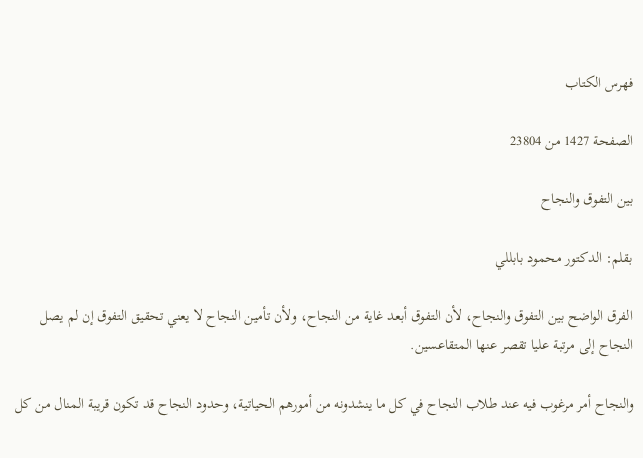فهرس الكتاب

الصفحة 1427 من 23804

بين التفوق والنجاح

بقلم: الدكتور محمود بابللي

الفرق الواضح بين التفوق والنجاح، لأن التفوق أبعد غاية من النجاح، ولأن تأمين النجاح لا يعني تحقيق التفوق إن لم يصل النجاح إلى مرتبة عليا تقصر عنها المتقاعسين.

والنجاح أمر مرغوب فيه عند طلاب النجاح في كل ما ينشدونه من أمورهم الحياتية، وحدود النجاح قد تكون قريبة المنال من كل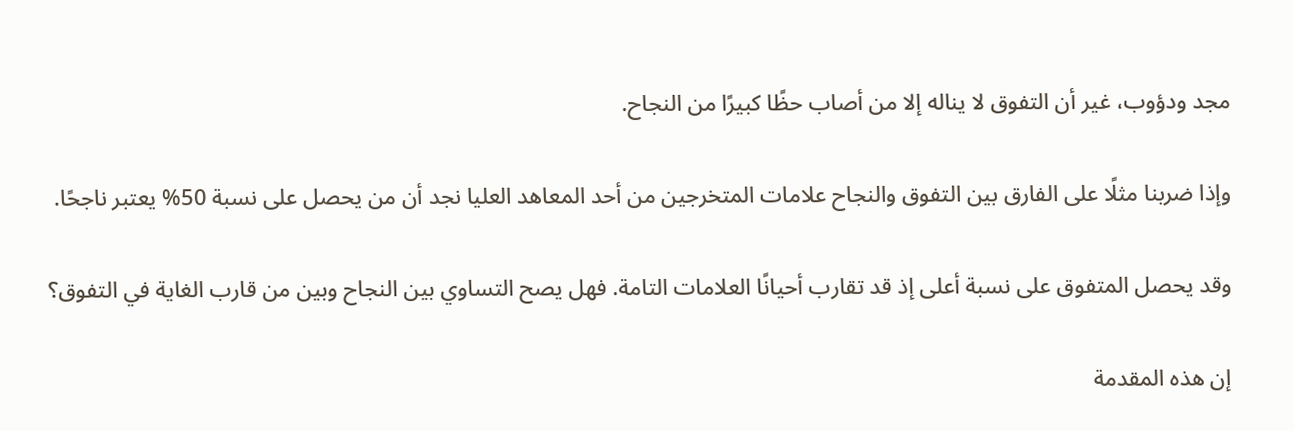مجد ودؤوب، غير أن التفوق لا يناله إلا من أصاب حظًا كبيرًا من النجاح.

وإذا ضربنا مثلًا على الفارق بين التفوق والنجاح علامات المتخرجين من أحد المعاهد العليا نجد أن من يحصل على نسبة 50% يعتبر ناجحًا.

وقد يحصل المتفوق على نسبة أعلى إذ قد تقارب أحيانًا العلامات التامة. فهل يصح التساوي بين النجاح وبين من قارب الغاية في التفوق؟

إن هذه المقدمة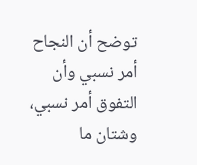توضح أن النجاح أمر نسبي وأن التفوق أمر نسبي، وشتان ما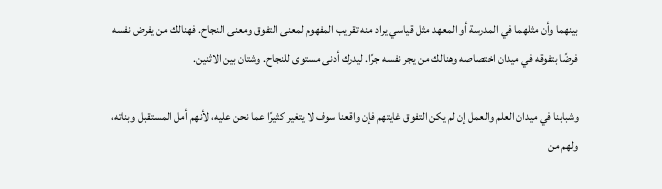بينهما وأن مثلهما في المدرسة أو المعهد مثل قياسي يراد منه تقريب المفهوم لمعنى التفوق ومعنى النجاح. فهنالك من يفرض نفسه فرضًا بتفوقه في ميدان اختصاصه وهنالك من يجر نفسه جرًا. ليدرك أدنى مستوى للنجاح. وشتان بين الاثنين.

وشبابنا في ميدان العلم والعمل إن لم يكن التفوق غايتهم فإن واقعنا سوف لا يتغير كثيرًا عما نحن عليه، لأنهم أمل المستقبل وبناته، ولهم من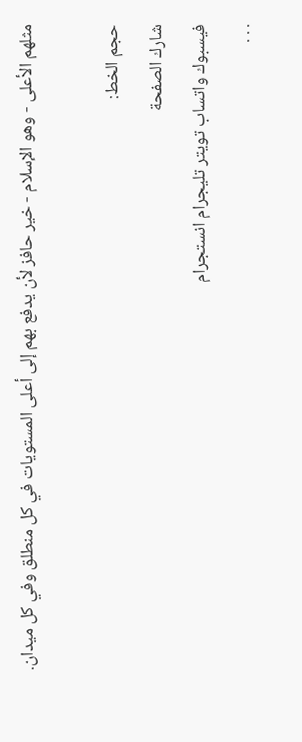مثلهم الأعلى - وهو الإسلام - خير حافز لأن يدفع بهم إلى أعلى المستويات في كل منطلق وفي كل ميدان.

حجم الخط:
شارك الصفحة
فيسبوك واتساب تويتر تليجرام انستجرام
. . .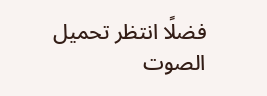فضلًا انتظر تحميل الصوت